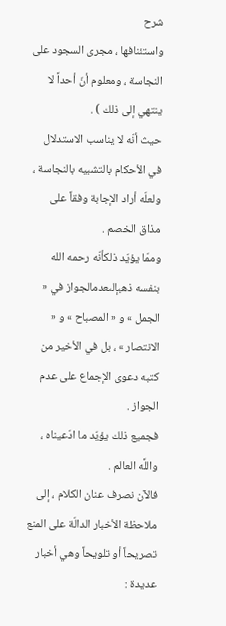شرح
واستئنافها ، مجرى السجود على النجاسة ، ومعلوم أنّ أحداً لا ينتهي إلى ذلك ) .
حيث أنّه لا يناسب الاستدلال في الأحكام بالتشبيه بالنجاسة ، ولعلّه أراد الإجابة وفقاً على مذاق الخصم .
وممّا يؤيّد ذلكأنّه رحمه الله بنفسه ذهبإلىعدمالجواز في « الجمل » و « المصباح » و « الانتصار » ، بل في الأخير من كتبه دعوى الإجماع على عدم الجواز .
فجميع ذلك يؤيّد ما ادّعيناه ، واللَّه العالم .
فالآن نصرف عنان الكلام ، إلى ملاحظة الأخبار الدالّة على المنع تصريحاً أو تلويحاً وهي أخبار عديدة :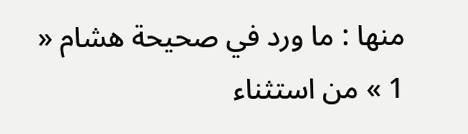منها : ما ورد في صحيحة هشام « 1 » من استثناء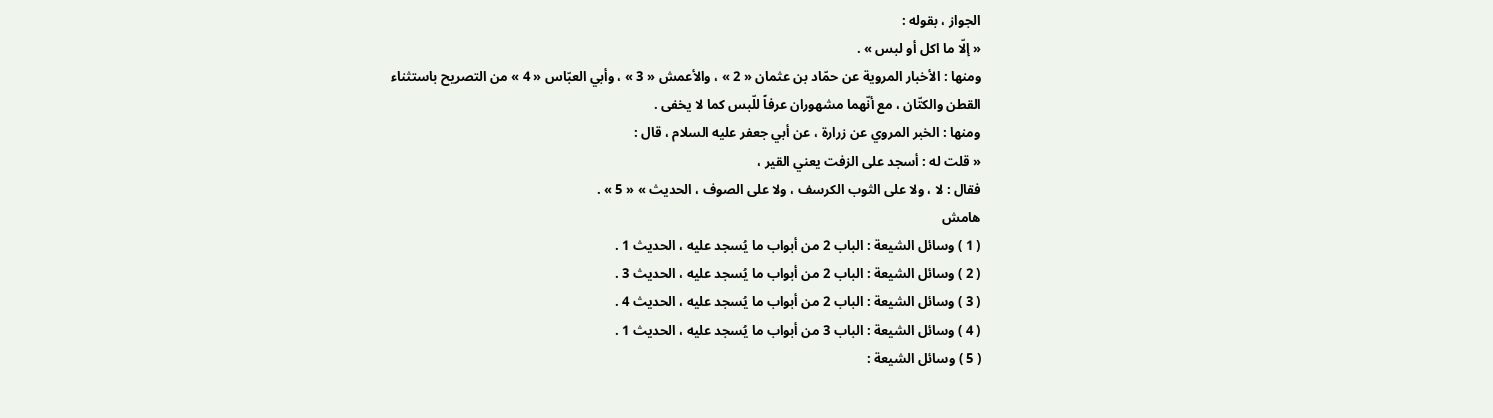الجواز ، بقوله :
« إلّا ما اكل أو لبس » .
ومنها : الأخبار المروية عن حمّاد بن عثمان « 2 » ، والأعمش « 3 » ، وأبي العبّاس « 4 » من التصريح باستثناء القطن والكتّان ، مع أنّهما مشهوران عرفاً للّبس كما لا يخفى .
ومنها : الخبر المروي عن زرارة ، عن أبي جعفر عليه السلام ، قال :
« قلت له : أسجد على الزفت يعني القير ،
فقال : لا ، ولا على الثوب الكرسف ، ولا على الصوف ، الحديث » « 5 » .
هامش
( 1 ) وسائل الشيعة : الباب 2 من أبواب ما يُسجد عليه ، الحديث 1 .
( 2 ) وسائل الشيعة : الباب 2 من أبواب ما يُسجد عليه ، الحديث 3 .
( 3 ) وسائل الشيعة : الباب 2 من أبواب ما يُسجد عليه ، الحديث 4 .
( 4 ) وسائل الشيعة : الباب 3 من أبواب ما يُسجد عليه ، الحديث 1 .
( 5 ) وسائل الشيعة :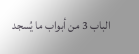الباب 3 من أبواب ما يُسجد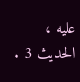عليه ، الحديث 3 .